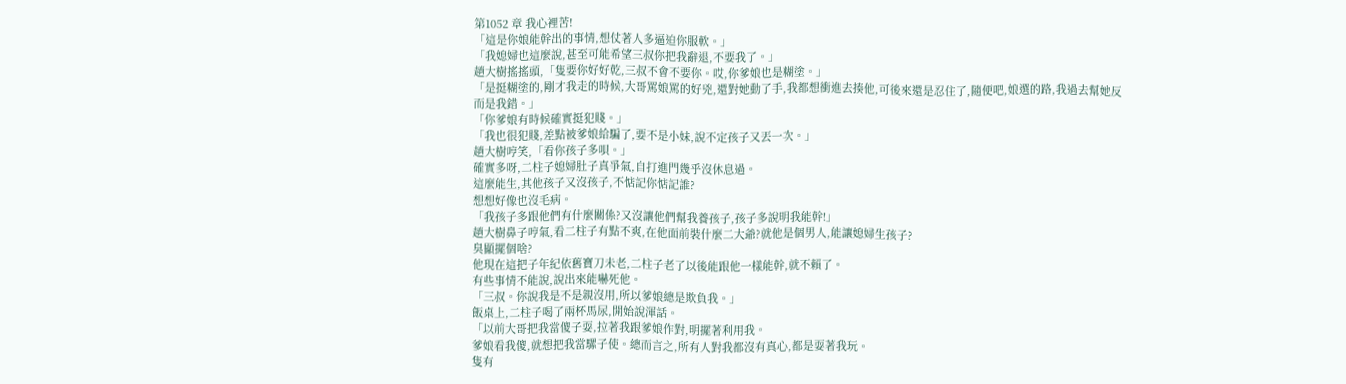第1052 章 我心裡苦!
「這是你娘能幹出的事情,想仗著人多逼迫你服軟。」
「我媳婦也這麼說,甚至可能希望三叔你把我辭退,不要我了。」
趙大樹搖搖頭,「隻要你好好乾,三叔不會不要你。哎,你爹娘也是糊塗。」
「是挺糊塗的,剛才我走的時候,大哥罵娘罵的好兇,還對她動了手,我都想衝進去揍他,可後來還是忍住了,隨便吧,娘選的路,我過去幫她反而是我錯。」
「你爹娘有時候確實挺犯賤。」
「我也很犯賤,差點被爹娘給騙了,要不是小妹,說不定孩子又丟一次。」
趙大樹哼笑,「看你孩子多唄。」
確實多呀,二柱子媳婦肚子真爭氣,自打進門幾乎沒休息過。
這麼能生,其他孩子又沒孩子,不惦記你惦記誰?
想想好像也沒毛病。
「我孩子多跟他們有什麼關係?又沒讓他們幫我養孩子,孩子多說明我能幹!」
趙大樹鼻子哼氣,看二柱子有點不爽,在他面前裝什麼二大爺?就他是個男人,能讓媳婦生孩子?
臭顯擺個啥?
他現在這把子年紀依舊寶刀未老,二柱子老了以後能跟他一樣能幹,就不賴了。
有些事情不能說,說出來能嚇死他。
「三叔。你說我是不是親沒用,所以爹娘總是欺負我。」
飯桌上,二柱子喝了兩杯馬尿,開始說渾話。
「以前大哥把我當傻子耍,拉著我跟爹娘作對,明擺著利用我。
爹娘看我傻,就想把我當騾子使。總而言之,所有人對我都沒有真心,都是耍著我玩。
隻有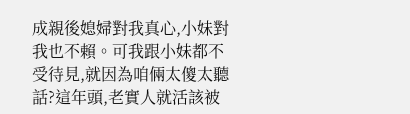成親後媳婦對我真心,小妹對我也不賴。可我跟小妹都不受待見,就因為咱倆太傻太聽話?這年頭,老實人就活該被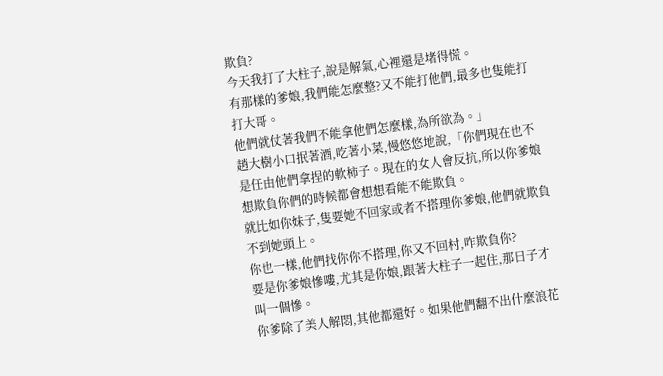欺負?
今天我打了大柱子,說是解氣,心裡還是堵得慌。
有那樣的爹娘,我們能怎麼整?又不能打他們,最多也隻能打打大哥。
他們就仗著我們不能拿他們怎麼樣,為所欲為。」
趙大樹小口抿著酒,吃著小菜,慢悠悠地說,「你們現在也不是任由他們拿捏的軟柿子。現在的女人會反抗,所以你爹娘想欺負你們的時候都會想想看能不能欺負。
就比如你妹子,隻要她不回家或者不搭理你爹娘,他們就欺負不到她頭上。
你也一樣,他們找你你不搭理,你又不回村,咋欺負你?
要是你爹娘慘嘍,尤其是你娘,跟著大柱子一起住,那日子才叫一個慘。
你爹除了美人解悶,其他都還好。如果他們翻不出什麼浪花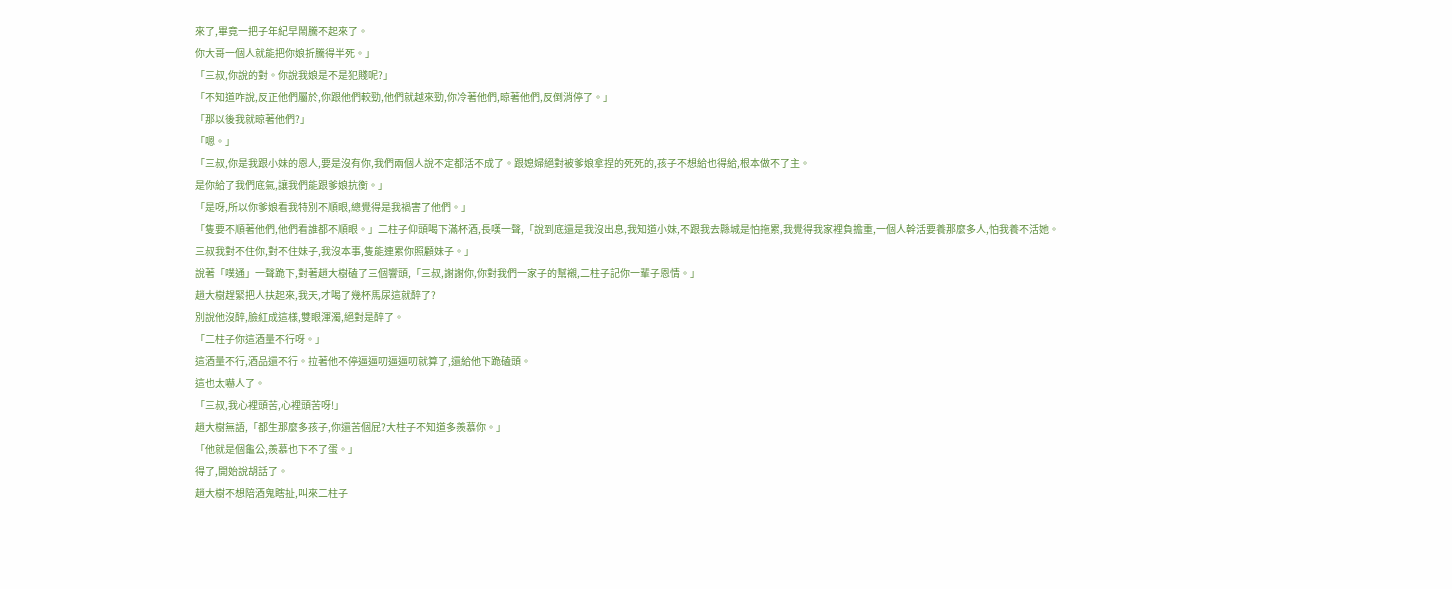來了,畢竟一把子年紀早鬧騰不起來了。
你大哥一個人就能把你娘折騰得半死。」
「三叔,你說的對。你說我娘是不是犯賤呢?」
「不知道咋說,反正他們屬於,你跟他們較勁,他們就越來勁,你冷著他們,晾著他們,反倒消停了。」
「那以後我就晾著他們?」
「嗯。」
「三叔,你是我跟小妹的恩人,要是沒有你,我們兩個人說不定都活不成了。跟媳婦絕對被爹娘拿捏的死死的,孩子不想給也得給,根本做不了主。
是你給了我們底氣,讓我們能跟爹娘抗衡。」
「是呀,所以你爹娘看我特別不順眼,總覺得是我禍害了他們。」
「隻要不順著他們,他們看誰都不順眼。」二柱子仰頭喝下滿杯酒,長嘆一聲,「說到底還是我沒出息,我知道小妹,不跟我去縣城是怕拖累,我覺得我家裡負擔重,一個人幹活要養那麼多人,怕我養不活她。
三叔我對不住你,對不住妹子,我沒本事,隻能連累你照顧妹子。」
說著「噗通」一聲跪下,對著趙大樹磕了三個響頭,「三叔,謝謝你,你對我們一家子的幫襯,二柱子記你一輩子恩情。」
趙大樹趕緊把人扶起來,我天,才喝了幾杯馬尿這就醉了?
別說他沒醉,臉紅成這樣,雙眼渾濁,絕對是醉了。
「二柱子你這酒量不行呀。」
這酒量不行,酒品還不行。拉著他不停逼逼叨逼逼叨就算了,還給他下跪磕頭。
這也太嚇人了。
「三叔,我心裡頭苦,心裡頭苦呀!」
趙大樹無語,「都生那麼多孩子,你還苦個屁?大柱子不知道多羨慕你。」
「他就是個龜公,羨慕也下不了蛋。」
得了,開始說胡話了。
趙大樹不想陪酒鬼瞎扯,叫來二柱子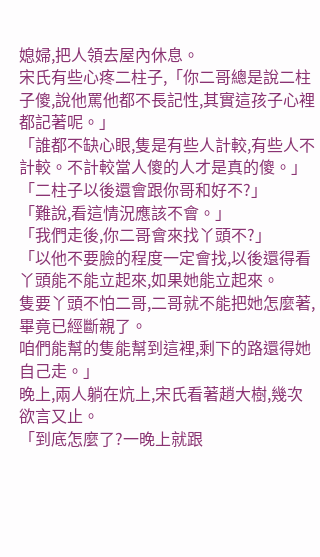媳婦,把人領去屋內休息。
宋氏有些心疼二柱子,「你二哥總是說二柱子傻,說他罵他都不長記性,其實這孩子心裡都記著呢。」
「誰都不缺心眼,隻是有些人計較,有些人不計較。不計較當人傻的人才是真的傻。」
「二柱子以後還會跟你哥和好不?」
「難說,看這情況應該不會。」
「我們走後,你二哥會來找丫頭不?」
「以他不要臉的程度一定會找,以後還得看丫頭能不能立起來,如果她能立起來。
隻要丫頭不怕二哥,二哥就不能把她怎麼著,畢竟已經斷親了。
咱們能幫的隻能幫到這裡,剩下的路還得她自己走。」
晚上,兩人躺在炕上,宋氏看著趙大樹,幾次欲言又止。
「到底怎麼了?一晚上就跟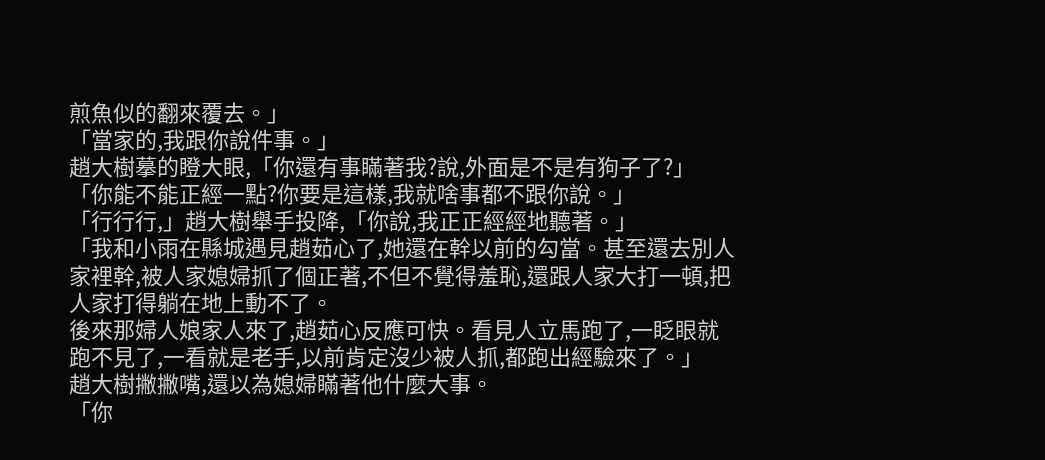煎魚似的翻來覆去。」
「當家的,我跟你說件事。」
趙大樹摹的瞪大眼,「你還有事瞞著我?說,外面是不是有狗子了?」
「你能不能正經一點?你要是這樣,我就啥事都不跟你說。」
「行行行,」趙大樹舉手投降,「你說,我正正經經地聽著。」
「我和小雨在縣城遇見趙茹心了,她還在幹以前的勾當。甚至還去別人家裡幹,被人家媳婦抓了個正著,不但不覺得羞恥,還跟人家大打一頓,把人家打得躺在地上動不了。
後來那婦人娘家人來了,趙茹心反應可快。看見人立馬跑了,一眨眼就跑不見了,一看就是老手,以前肯定沒少被人抓,都跑出經驗來了。」
趙大樹撇撇嘴,還以為媳婦瞞著他什麼大事。
「你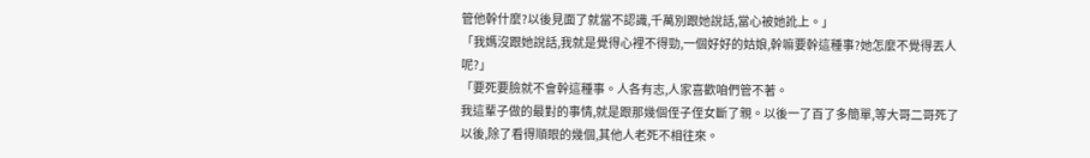管他幹什麼?以後見面了就當不認識,千萬別跟她說話,當心被她訛上。」
「我媽沒跟她說話,我就是覺得心裡不得勁,一個好好的姑娘,幹嘛要幹這種事?她怎麼不覺得丟人呢?」
「要死要臉就不會幹這種事。人各有志,人家喜歡咱們管不著。
我這輩子做的最對的事情,就是跟那幾個侄子侄女斷了親。以後一了百了多簡單,等大哥二哥死了以後,除了看得順眼的幾個,其他人老死不相往來。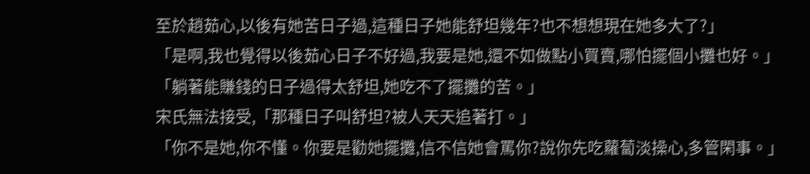至於趙茹心,以後有她苦日子過,這種日子她能舒坦幾年?也不想想現在她多大了?」
「是啊,我也覺得以後茹心日子不好過,我要是她,還不如做點小買賣,哪怕擺個小攤也好。」
「躺著能賺錢的日子過得太舒坦,她吃不了擺攤的苦。」
宋氏無法接受,「那種日子叫舒坦?被人天天追著打。」
「你不是她,你不懂。你要是勸她擺攤,信不信她會罵你?說你先吃蘿蔔淡操心,多管閑事。」